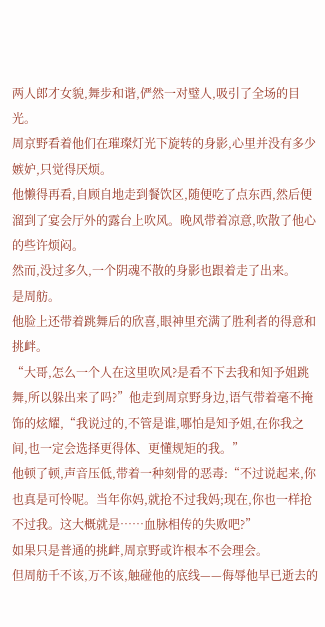两人郎才女貌,舞步和谐,俨然一对璧人,吸引了全场的目光。
周京野看着他们在璀璨灯光下旋转的身影,心里并没有多少嫉妒,只觉得厌烦。
他懒得再看,自顾自地走到餐饮区,随便吃了点东西,然后便溜到了宴会厅外的露台上吹风。晚风带着凉意,吹散了他心的些许烦闷。
然而,没过多久,一个阴魂不散的身影也跟着走了出来。
是周舫。
他脸上还带着跳舞后的欣喜,眼神里充满了胜利者的得意和挑衅。
“大哥,怎么一个人在这里吹风?是看不下去我和知予姐跳舞,所以躲出来了吗?”他走到周京野身边,语气带着毫不掩饰的炫耀,“我说过的,不管是谁,哪怕是知予姐,在你我之间,也一定会选择更得体、更懂规矩的我。”
他顿了顿,声音压低,带着一种刻骨的恶毒:“不过说起来,你也真是可怜呢。当年你妈,就抢不过我妈;现在,你也一样抢不过我。这大概就是……血脉相传的失败吧?”
如果只是普通的挑衅,周京野或许根本不会理会。
但周舫千不该,万不该,触碰他的底线——侮辱他早已逝去的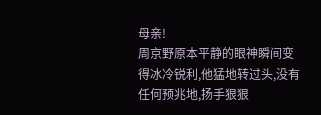母亲!
周京野原本平静的眼神瞬间变得冰冷锐利,他猛地转过头,没有任何预兆地,扬手狠狠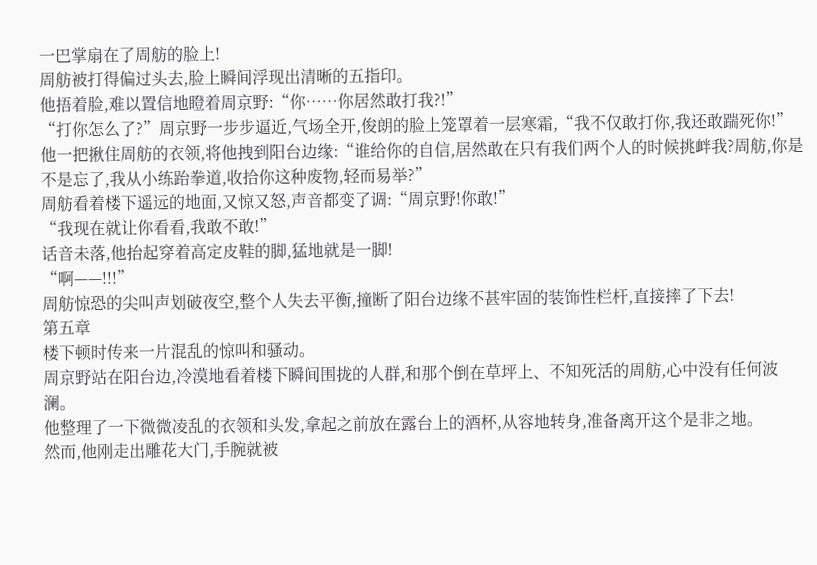一巴掌扇在了周舫的脸上!
周舫被打得偏过头去,脸上瞬间浮现出清晰的五指印。
他捂着脸,难以置信地瞪着周京野:“你……你居然敢打我?!”
“打你怎么了?”周京野一步步逼近,气场全开,俊朗的脸上笼罩着一层寒霜,“我不仅敢打你,我还敢踹死你!”
他一把揪住周舫的衣领,将他拽到阳台边缘:“谁给你的自信,居然敢在只有我们两个人的时候挑衅我?周舫,你是不是忘了,我从小练跆拳道,收拾你这种废物,轻而易举?”
周舫看着楼下遥远的地面,又惊又怒,声音都变了调:“周京野!你敢!”
“我现在就让你看看,我敢不敢!”
话音未落,他抬起穿着高定皮鞋的脚,猛地就是一脚!
“啊——!!!”
周舫惊恐的尖叫声划破夜空,整个人失去平衡,撞断了阳台边缘不甚牢固的装饰性栏杆,直接摔了下去!
第五章
楼下顿时传来一片混乱的惊叫和骚动。
周京野站在阳台边,冷漠地看着楼下瞬间围拢的人群,和那个倒在草坪上、不知死活的周舫,心中没有任何波澜。
他整理了一下微微凌乱的衣领和头发,拿起之前放在露台上的酒杯,从容地转身,准备离开这个是非之地。
然而,他刚走出雕花大门,手腕就被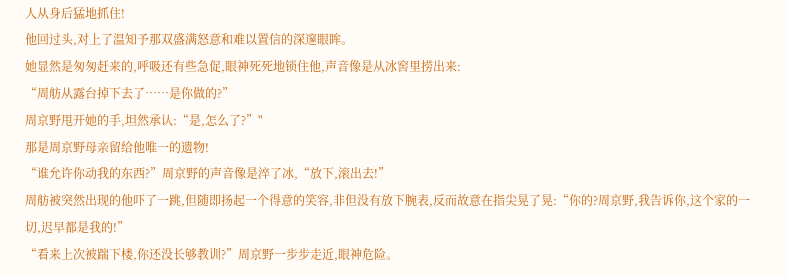人从身后猛地抓住!
他回过头,对上了温知予那双盛满怒意和难以置信的深邃眼眸。
她显然是匆匆赶来的,呼吸还有些急促,眼神死死地锁住他,声音像是从冰窖里捞出来:
“周舫从露台掉下去了……是你做的?”
周京野甩开她的手,坦然承认:“是,怎么了?”"
那是周京野母亲留给他唯一的遗物!
“谁允许你动我的东西?”周京野的声音像是淬了冰,“放下,滚出去!”
周舫被突然出现的他吓了一跳,但随即扬起一个得意的笑容,非但没有放下腕表,反而故意在指尖晃了晃:“你的?周京野,我告诉你,这个家的一切,迟早都是我的!”
“看来上次被踹下楼,你还没长够教训?”周京野一步步走近,眼神危险。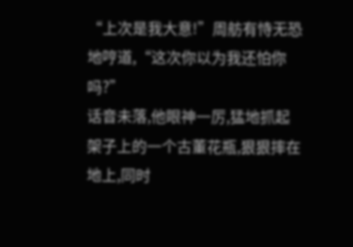“上次是我大意!”周舫有恃无恐地哼道,“这次你以为我还怕你吗?”
话音未落,他眼神一厉,猛地抓起架子上的一个古董花瓶,狠狠摔在地上,同时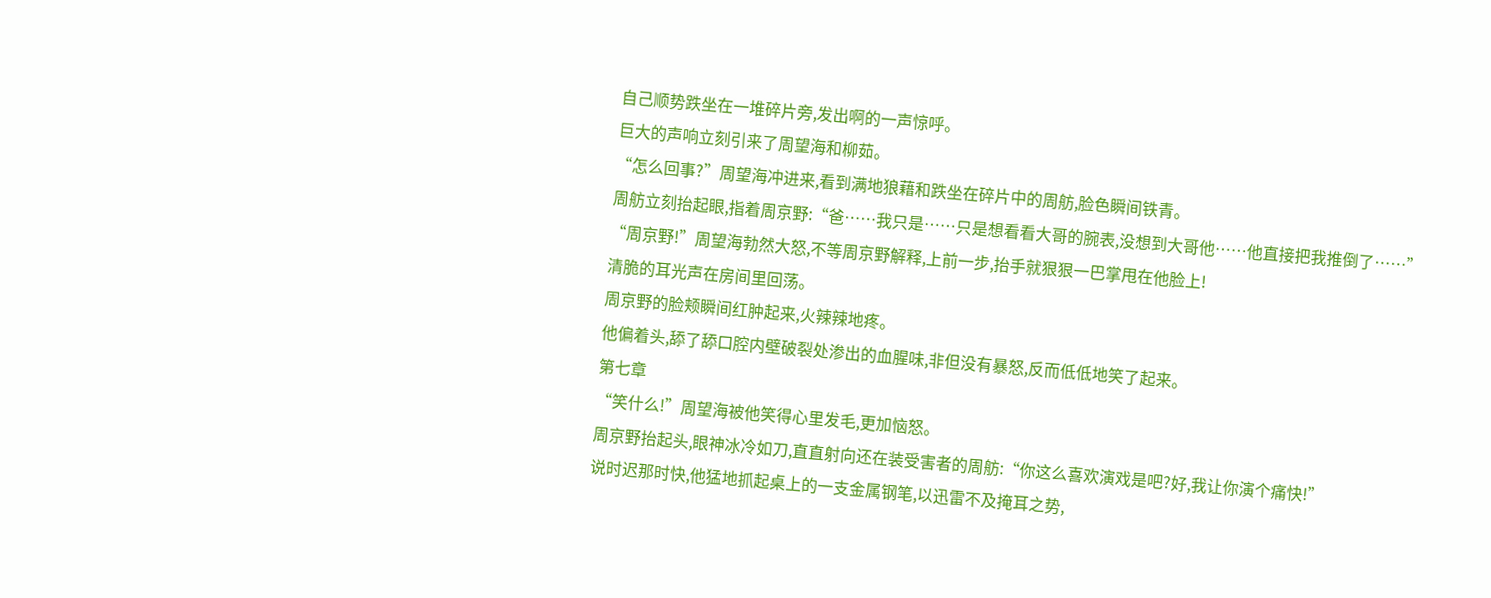自己顺势跌坐在一堆碎片旁,发出啊的一声惊呼。
巨大的声响立刻引来了周望海和柳茹。
“怎么回事?”周望海冲进来,看到满地狼藉和跌坐在碎片中的周舫,脸色瞬间铁青。
周舫立刻抬起眼,指着周京野:“爸……我只是……只是想看看大哥的腕表,没想到大哥他……他直接把我推倒了……”
“周京野!”周望海勃然大怒,不等周京野解释,上前一步,抬手就狠狠一巴掌甩在他脸上!
清脆的耳光声在房间里回荡。
周京野的脸颊瞬间红肿起来,火辣辣地疼。
他偏着头,舔了舔口腔内壁破裂处渗出的血腥味,非但没有暴怒,反而低低地笑了起来。
第七章
“笑什么!”周望海被他笑得心里发毛,更加恼怒。
周京野抬起头,眼神冰冷如刀,直直射向还在装受害者的周舫:“你这么喜欢演戏是吧?好,我让你演个痛快!”
说时迟那时快,他猛地抓起桌上的一支金属钢笔,以迅雷不及掩耳之势,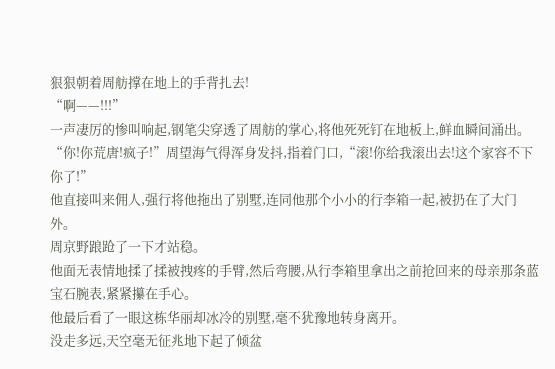狠狠朝着周舫撑在地上的手背扎去!
“啊——!!!”
一声凄厉的惨叫响起,钢笔尖穿透了周舫的掌心,将他死死钉在地板上,鲜血瞬间涌出。
“你!你荒唐!疯子!”周望海气得浑身发抖,指着门口,“滚!你给我滚出去!这个家容不下你了!”
他直接叫来佣人,强行将他拖出了别墅,连同他那个小小的行李箱一起,被扔在了大门外。
周京野踉跄了一下才站稳。
他面无表情地揉了揉被拽疼的手臂,然后弯腰,从行李箱里拿出之前抢回来的母亲那条蓝宝石腕表,紧紧攥在手心。
他最后看了一眼这栋华丽却冰冷的别墅,毫不犹豫地转身离开。
没走多远,天空毫无征兆地下起了倾盆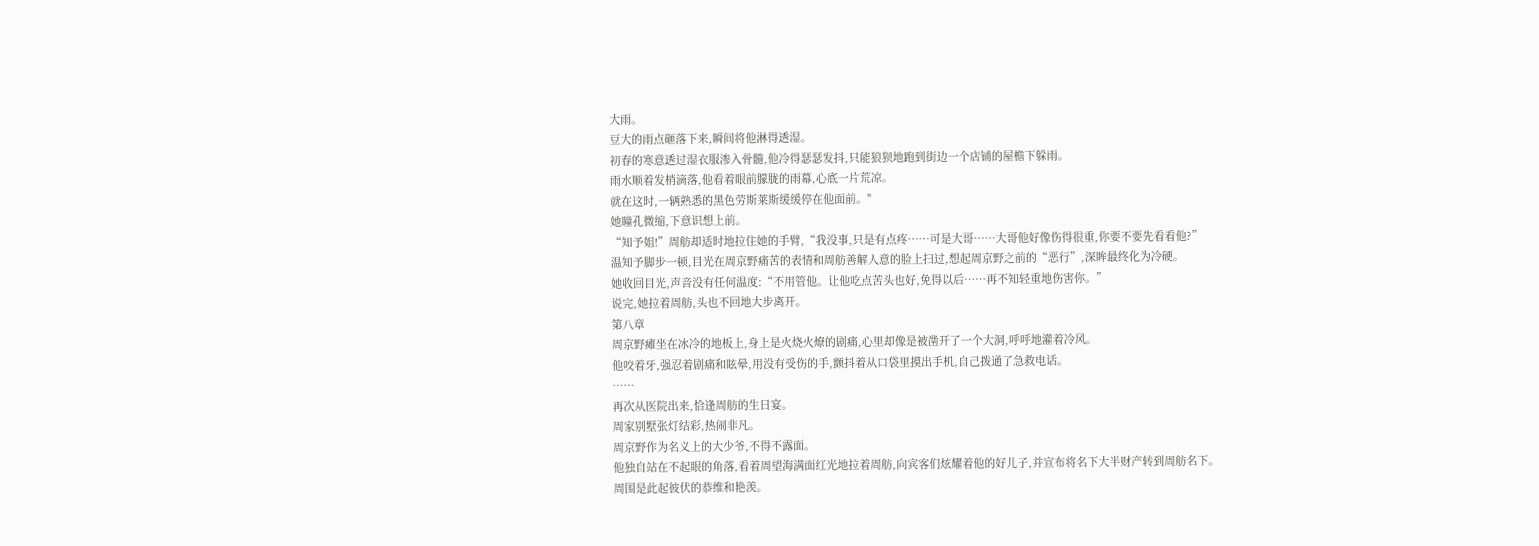大雨。
豆大的雨点砸落下来,瞬间将他淋得透湿。
初春的寒意透过湿衣服渗入骨髓,他冷得瑟瑟发抖,只能狼狈地跑到街边一个店铺的屋檐下躲雨。
雨水顺着发梢滴落,他看着眼前朦胧的雨幕,心底一片荒凉。
就在这时,一辆熟悉的黑色劳斯莱斯缓缓停在他面前。"
她瞳孔微缩,下意识想上前。
“知予姐!”周舫却适时地拉住她的手臂,“我没事,只是有点疼……可是大哥……大哥他好像伤得很重,你要不要先看看他?”
温知予脚步一顿,目光在周京野痛苦的表情和周舫善解人意的脸上扫过,想起周京野之前的“恶行”,深眸最终化为冷硬。
她收回目光,声音没有任何温度:“不用管他。让他吃点苦头也好,免得以后……再不知轻重地伤害你。”
说完,她拉着周舫,头也不回地大步离开。
第八章
周京野瘫坐在冰冷的地板上,身上是火烧火燎的剧痛,心里却像是被凿开了一个大洞,呼呼地灌着冷风。
他咬着牙,强忍着剧痛和眩晕,用没有受伤的手,颤抖着从口袋里摸出手机,自己拨通了急救电话。
……
再次从医院出来,恰逢周舫的生日宴。
周家别墅张灯结彩,热闹非凡。
周京野作为名义上的大少爷,不得不露面。
他独自站在不起眼的角落,看着周望海满面红光地拉着周舫,向宾客们炫耀着他的好儿子,并宣布将名下大半财产转到周舫名下。
周围是此起彼伏的恭维和艳羡。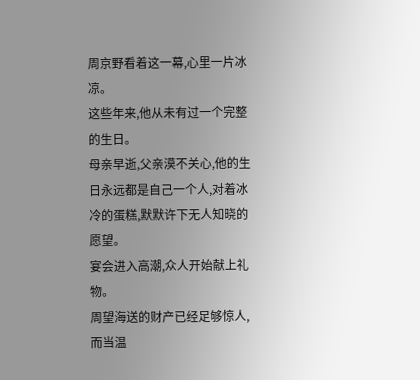周京野看着这一幕,心里一片冰凉。
这些年来,他从未有过一个完整的生日。
母亲早逝,父亲漠不关心,他的生日永远都是自己一个人,对着冰冷的蛋糕,默默许下无人知晓的愿望。
宴会进入高潮,众人开始献上礼物。
周望海送的财产已经足够惊人,而当温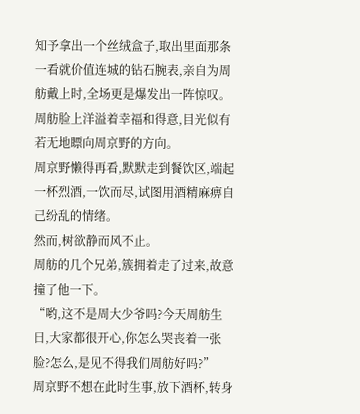知予拿出一个丝绒盒子,取出里面那条一看就价值连城的钻石腕表,亲自为周舫戴上时,全场更是爆发出一阵惊叹。
周舫脸上洋溢着幸福和得意,目光似有若无地瞟向周京野的方向。
周京野懒得再看,默默走到餐饮区,端起一杯烈酒,一饮而尽,试图用酒精麻痹自己纷乱的情绪。
然而,树欲静而风不止。
周舫的几个兄弟,簇拥着走了过来,故意撞了他一下。
“哟,这不是周大少爷吗?今天周舫生日,大家都很开心,你怎么哭丧着一张脸?怎么,是见不得我们周舫好吗?”
周京野不想在此时生事,放下酒杯,转身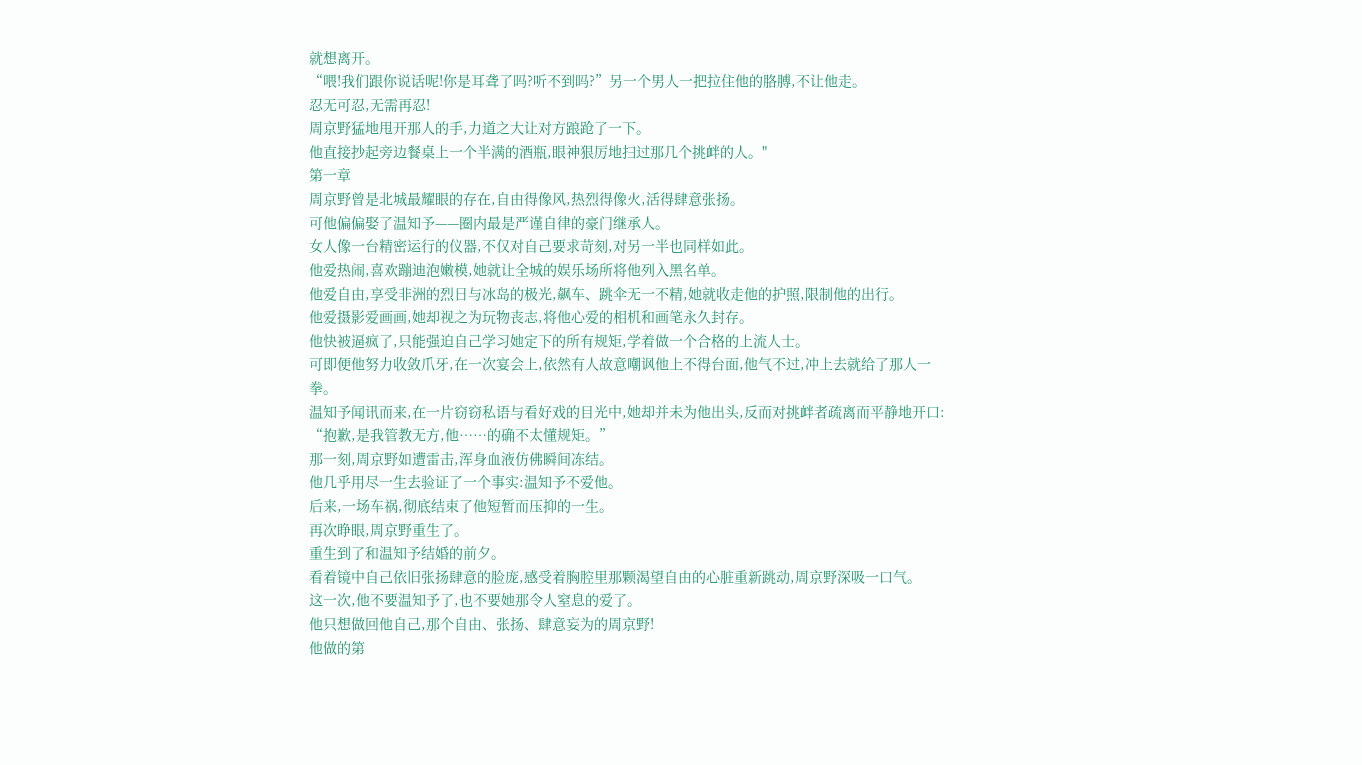就想离开。
“喂!我们跟你说话呢!你是耳聋了吗?听不到吗?”另一个男人一把拉住他的胳膊,不让他走。
忍无可忍,无需再忍!
周京野猛地甩开那人的手,力道之大让对方踉跄了一下。
他直接抄起旁边餐桌上一个半满的酒瓶,眼神狠厉地扫过那几个挑衅的人。"
第一章
周京野曾是北城最耀眼的存在,自由得像风,热烈得像火,活得肆意张扬。
可他偏偏娶了温知予——圈内最是严谨自律的豪门继承人。
女人像一台精密运行的仪器,不仅对自己要求苛刻,对另一半也同样如此。
他爱热闹,喜欢蹦迪泡嫩模,她就让全城的娱乐场所将他列入黑名单。
他爱自由,享受非洲的烈日与冰岛的极光,飙车、跳伞无一不精,她就收走他的护照,限制他的出行。
他爱摄影爱画画,她却视之为玩物丧志,将他心爱的相机和画笔永久封存。
他快被逼疯了,只能强迫自己学习她定下的所有规矩,学着做一个合格的上流人士。
可即便他努力收敛爪牙,在一次宴会上,依然有人故意嘲讽他上不得台面,他气不过,冲上去就给了那人一拳。
温知予闻讯而来,在一片窃窃私语与看好戏的目光中,她却并未为他出头,反而对挑衅者疏离而平静地开口:
“抱歉,是我管教无方,他……的确不太懂规矩。”
那一刻,周京野如遭雷击,浑身血液仿佛瞬间冻结。
他几乎用尽一生去验证了一个事实:温知予不爱他。
后来,一场车祸,彻底结束了他短暂而压抑的一生。
再次睁眼,周京野重生了。
重生到了和温知予结婚的前夕。
看着镜中自己依旧张扬肆意的脸庞,感受着胸腔里那颗渴望自由的心脏重新跳动,周京野深吸一口气。
这一次,他不要温知予了,也不要她那令人窒息的爱了。
他只想做回他自己,那个自由、张扬、肆意妄为的周京野!
他做的第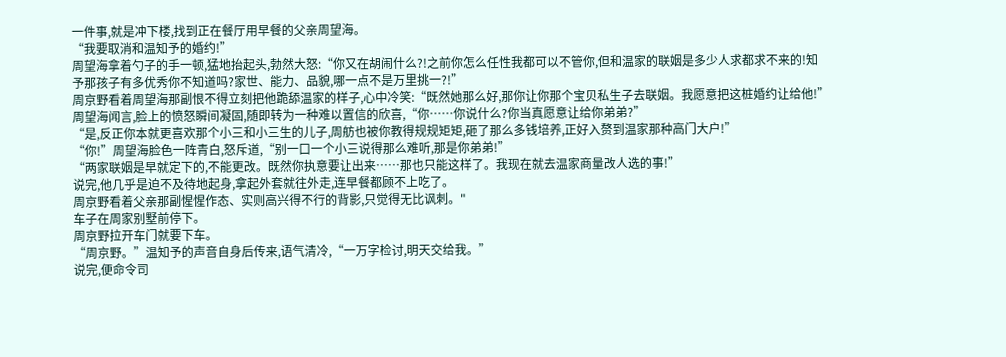一件事,就是冲下楼,找到正在餐厅用早餐的父亲周望海。
“我要取消和温知予的婚约!”
周望海拿着勺子的手一顿,猛地抬起头,勃然大怒:“你又在胡闹什么?!之前你怎么任性我都可以不管你,但和温家的联姻是多少人求都求不来的!知予那孩子有多优秀你不知道吗?家世、能力、品貌,哪一点不是万里挑一?!”
周京野看着周望海那副恨不得立刻把他跪舔温家的样子,心中冷笑:“既然她那么好,那你让你那个宝贝私生子去联姻。我愿意把这桩婚约让给他!”
周望海闻言,脸上的愤怒瞬间凝固,随即转为一种难以置信的欣喜,“你……你说什么?你当真愿意让给你弟弟?”
“是,反正你本就更喜欢那个小三和小三生的儿子,周舫也被你教得规规矩矩,砸了那么多钱培养,正好入赘到温家那种高门大户!”
“你!”周望海脸色一阵青白,怒斥道,“别一口一个小三说得那么难听,那是你弟弟!”
“两家联姻是早就定下的,不能更改。既然你执意要让出来……那也只能这样了。我现在就去温家商量改人选的事!”
说完,他几乎是迫不及待地起身,拿起外套就往外走,连早餐都顾不上吃了。
周京野看着父亲那副惺惺作态、实则高兴得不行的背影,只觉得无比讽刺。"
车子在周家别墅前停下。
周京野拉开车门就要下车。
“周京野。”温知予的声音自身后传来,语气清冷,“一万字检讨,明天交给我。”
说完,便命令司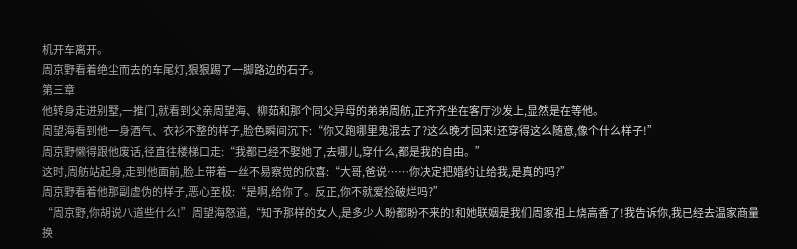机开车离开。
周京野看着绝尘而去的车尾灯,狠狠踢了一脚路边的石子。
第三章
他转身走进别墅,一推门,就看到父亲周望海、柳茹和那个同父异母的弟弟周舫,正齐齐坐在客厅沙发上,显然是在等他。
周望海看到他一身酒气、衣衫不整的样子,脸色瞬间沉下:“你又跑哪里鬼混去了?这么晚才回来!还穿得这么随意,像个什么样子!”
周京野懒得跟他废话,径直往楼梯口走:“我都已经不娶她了,去哪儿,穿什么,都是我的自由。”
这时,周舫站起身,走到他面前,脸上带着一丝不易察觉的欣喜:“大哥,爸说……你决定把婚约让给我,是真的吗?”
周京野看着他那副虚伪的样子,恶心至极:“是啊,给你了。反正,你不就爱捡破烂吗?”
“周京野,你胡说八道些什么!”周望海怒道,“知予那样的女人,是多少人盼都盼不来的!和她联姻是我们周家祖上烧高香了!我告诉你,我已经去温家商量换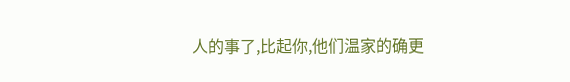人的事了,比起你,他们温家的确更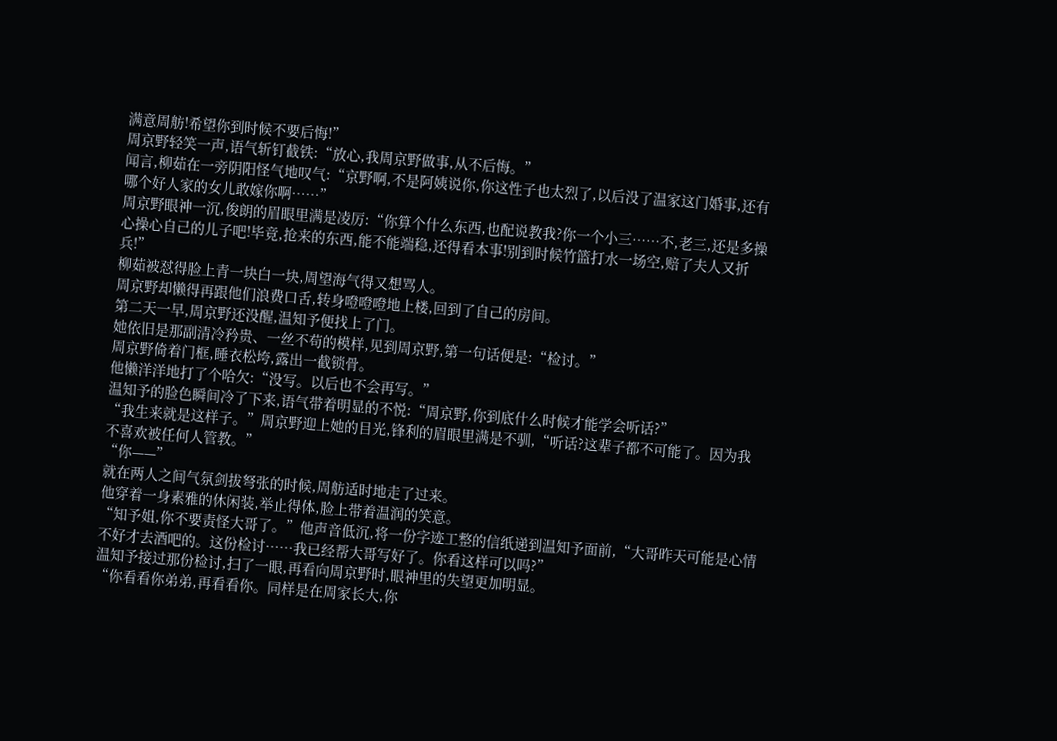满意周舫!希望你到时候不要后悔!”
周京野轻笑一声,语气斩钉截铁:“放心,我周京野做事,从不后悔。”
闻言,柳茹在一旁阴阳怪气地叹气:“京野啊,不是阿姨说你,你这性子也太烈了,以后没了温家这门婚事,还有哪个好人家的女儿敢嫁你啊……”
周京野眼神一沉,俊朗的眉眼里满是凌厉:“你算个什么东西,也配说教我?你一个小三……不,老三,还是多操心操心自己的儿子吧!毕竟,抢来的东西,能不能端稳,还得看本事!别到时候竹篮打水一场空,赔了夫人又折兵!”
柳茹被怼得脸上青一块白一块,周望海气得又想骂人。
周京野却懒得再跟他们浪费口舌,转身噔噔噔地上楼,回到了自己的房间。
第二天一早,周京野还没醒,温知予便找上了门。
她依旧是那副清冷矜贵、一丝不苟的模样,见到周京野,第一句话便是:“检讨。”
周京野倚着门框,睡衣松垮,露出一截锁骨。
他懒洋洋地打了个哈欠:“没写。以后也不会再写。”
温知予的脸色瞬间冷了下来,语气带着明显的不悦:“周京野,你到底什么时候才能学会听话?”
“我生来就是这样子。”周京野迎上她的目光,锋利的眉眼里满是不驯,“听话?这辈子都不可能了。因为我不喜欢被任何人管教。”
“你——”
就在两人之间气氛剑拔弩张的时候,周舫适时地走了过来。
他穿着一身素雅的休闲装,举止得体,脸上带着温润的笑意。
“知予姐,你不要责怪大哥了。”他声音低沉,将一份字迹工整的信纸递到温知予面前,“大哥昨天可能是心情不好才去酒吧的。这份检讨……我已经帮大哥写好了。你看这样可以吗?”
温知予接过那份检讨,扫了一眼,再看向周京野时,眼神里的失望更加明显。
“你看看你弟弟,再看看你。同样是在周家长大,你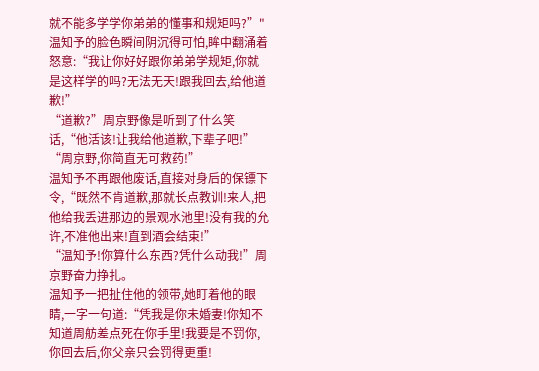就不能多学学你弟弟的懂事和规矩吗?”"
温知予的脸色瞬间阴沉得可怕,眸中翻涌着怒意:“我让你好好跟你弟弟学规矩,你就是这样学的吗?无法无天!跟我回去,给他道歉!”
“道歉?”周京野像是听到了什么笑话,“他活该!让我给他道歉,下辈子吧!”
“周京野,你简直无可救药!”
温知予不再跟他废话,直接对身后的保镖下令,“既然不肯道歉,那就长点教训!来人,把他给我丢进那边的景观水池里!没有我的允许,不准他出来!直到酒会结束!”
“温知予!你算什么东西?凭什么动我!”周京野奋力挣扎。
温知予一把扯住他的领带,她盯着他的眼睛,一字一句道:“凭我是你未婚妻!你知不知道周舫差点死在你手里!我要是不罚你,你回去后,你父亲只会罚得更重!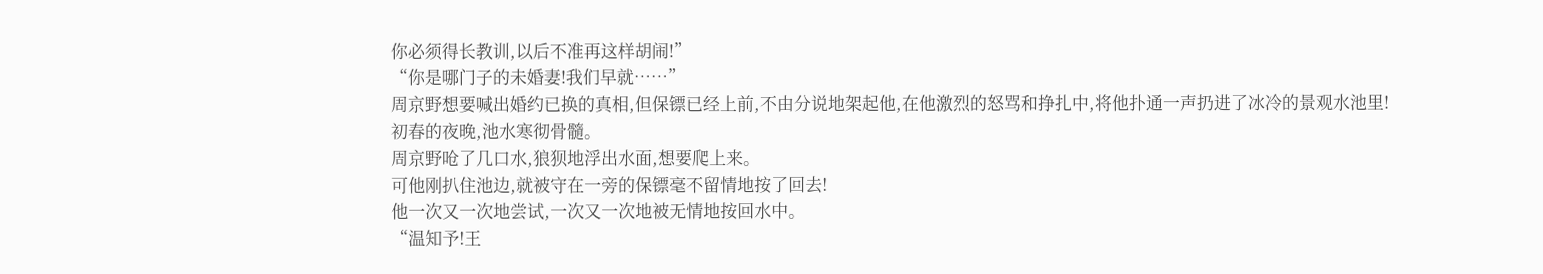你必须得长教训,以后不准再这样胡闹!”
“你是哪门子的未婚妻!我们早就……”
周京野想要喊出婚约已换的真相,但保镖已经上前,不由分说地架起他,在他激烈的怒骂和挣扎中,将他扑通一声扔进了冰冷的景观水池里!
初春的夜晚,池水寒彻骨髓。
周京野呛了几口水,狼狈地浮出水面,想要爬上来。
可他刚扒住池边,就被守在一旁的保镖毫不留情地按了回去!
他一次又一次地尝试,一次又一次地被无情地按回水中。
“温知予!王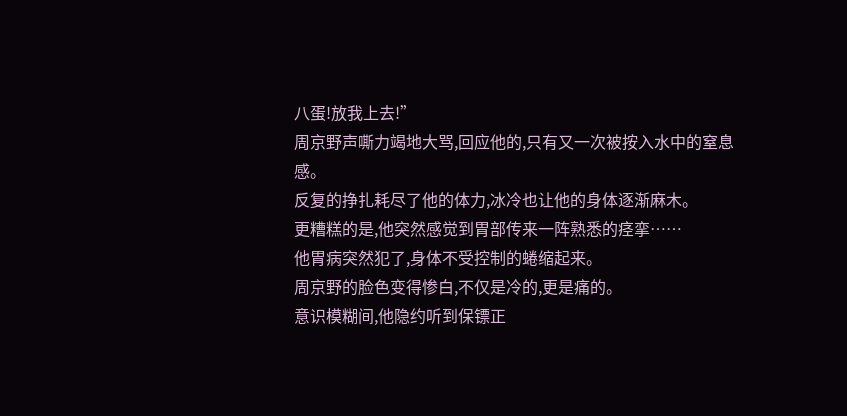八蛋!放我上去!”
周京野声嘶力竭地大骂,回应他的,只有又一次被按入水中的窒息感。
反复的挣扎耗尽了他的体力,冰冷也让他的身体逐渐麻木。
更糟糕的是,他突然感觉到胃部传来一阵熟悉的痉挛……
他胃病突然犯了,身体不受控制的蜷缩起来。
周京野的脸色变得惨白,不仅是冷的,更是痛的。
意识模糊间,他隐约听到保镖正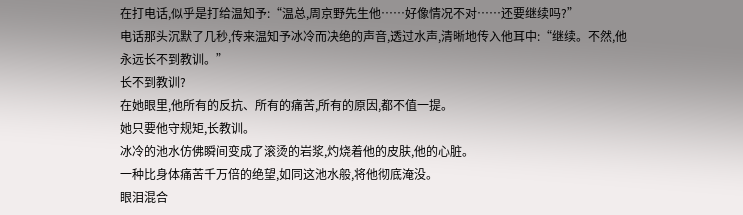在打电话,似乎是打给温知予:“温总,周京野先生他……好像情况不对……还要继续吗?”
电话那头沉默了几秒,传来温知予冰冷而决绝的声音,透过水声,清晰地传入他耳中:“继续。不然,他永远长不到教训。”
长不到教训?
在她眼里,他所有的反抗、所有的痛苦,所有的原因,都不值一提。
她只要他守规矩,长教训。
冰冷的池水仿佛瞬间变成了滚烫的岩浆,灼烧着他的皮肤,他的心脏。
一种比身体痛苦千万倍的绝望,如同这池水般,将他彻底淹没。
眼泪混合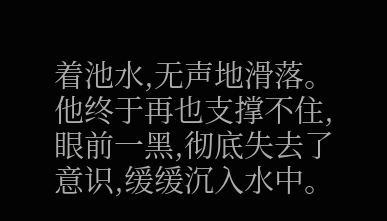着池水,无声地滑落。
他终于再也支撑不住,眼前一黑,彻底失去了意识,缓缓沉入水中。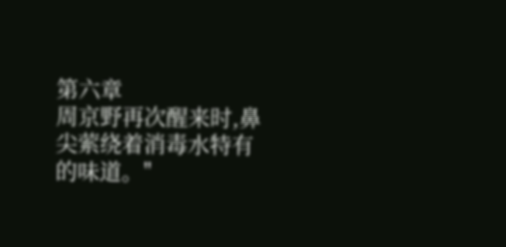第六章
周京野再次醒来时,鼻尖萦绕着消毒水特有的味道。"